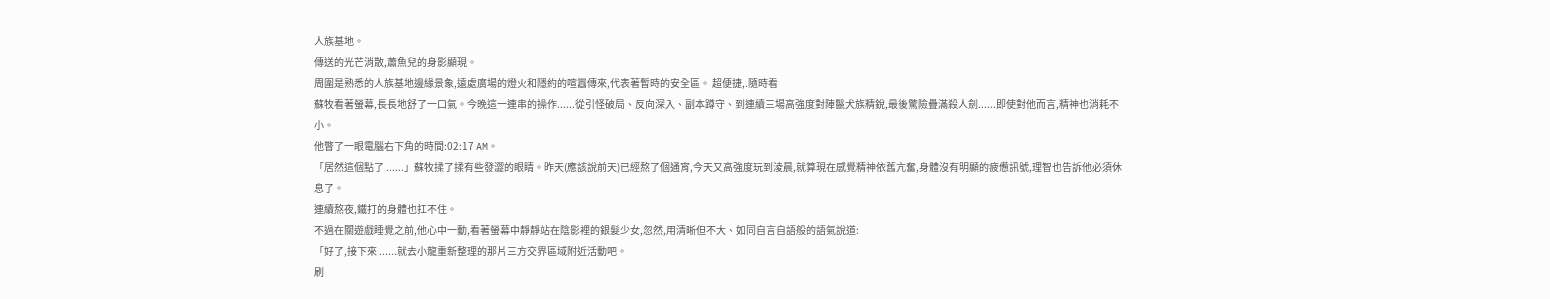人族基地。
傳送的光芒消散,蕭魚兒的身影顯現。
周圍是熟悉的人族基地邊緣景象,遠處廣場的燈火和隱約的喧囂傳來,代表著暫時的安全區。 超便捷,.隨時看
蘇牧看著螢幕,長長地舒了一口氣。今晚這一連串的操作......從引怪破局、反向深入、副本蹲守、到連續三場高強度對陣鬣犬族精銳,最後驚險疊滿殺人劍......即使對他而言,精神也消耗不小。
他瞥了一眼電腦右下角的時間:02:17 AM。
「居然這個點了 ......」蘇牧揉了揉有些發澀的眼睛。昨天(應該說前天)已經熬了個通宵,今天又高強度玩到淩晨,就算現在感覺精神依舊亢奮,身體沒有明顯的疲憊訊號,理智也告訴他必須休息了。
連續熬夜,鐵打的身體也扛不住。
不過在關遊戲睡覺之前,他心中一動,看著螢幕中靜靜站在陰影裡的銀髮少女,忽然,用清晰但不大、如同自言自語般的語氣說道:
「好了,接下來 ......就去小龍重新整理的那片三方交界區域附近活動吧。
刷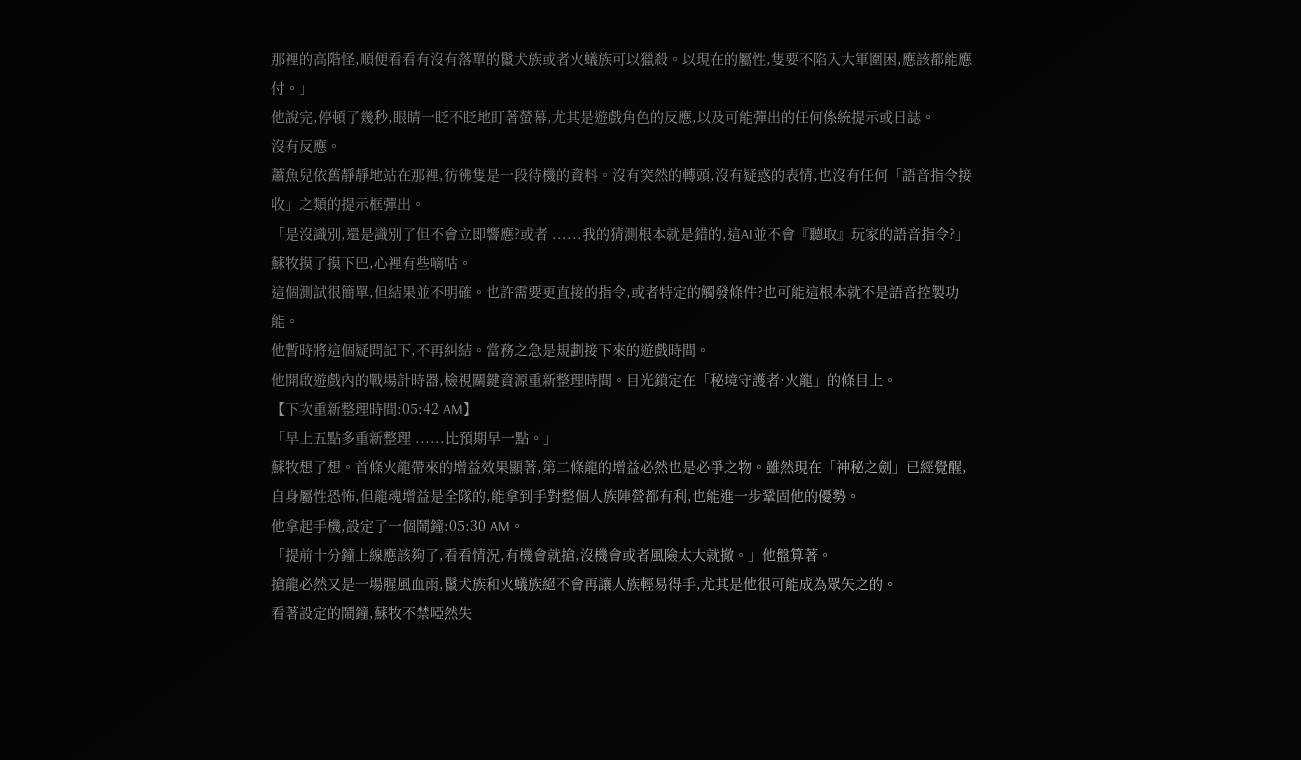那裡的高階怪,順便看看有沒有落單的鬣犬族或者火蟻族可以獵殺。以現在的屬性,隻要不陷入大軍圍困,應該都能應付。」
他說完,停頓了幾秒,眼睛一眨不眨地盯著螢幕,尤其是遊戲角色的反應,以及可能彈出的任何係統提示或日誌。
沒有反應。
蕭魚兒依舊靜靜地站在那裡,彷彿隻是一段待機的資料。沒有突然的轉頭,沒有疑惑的表情,也沒有任何「語音指令接收」之類的提示框彈出。
「是沒識別,還是識別了但不會立即響應?或者 ......我的猜測根本就是錯的,這AI並不會『聽取』玩家的語音指令?」蘇牧摸了摸下巴,心裡有些嘀咕。
這個測試很簡單,但結果並不明確。也許需要更直接的指令,或者特定的觸發條件?也可能這根本就不是語音控製功能。
他暫時將這個疑問記下,不再糾結。當務之急是規劃接下來的遊戲時間。
他開啟遊戲內的戰場計時器,檢視關鍵資源重新整理時間。目光鎖定在「秘境守護者·火龍」的條目上。
【下次重新整理時間:05:42 AM】
「早上五點多重新整理 ......比預期早一點。」
蘇牧想了想。首條火龍帶來的增益效果顯著,第二條龍的增益必然也是必爭之物。雖然現在「神秘之劍」已經覺醒,自身屬性恐怖,但龍魂增益是全隊的,能拿到手對整個人族陣營都有利,也能進一步鞏固他的優勢。
他拿起手機,設定了一個鬧鐘:05:30 AM。
「提前十分鐘上線應該夠了,看看情況,有機會就搶,沒機會或者風險太大就撤。」他盤算著。
搶龍必然又是一場腥風血雨,鬣犬族和火蟻族絕不會再讓人族輕易得手,尤其是他很可能成為眾矢之的。
看著設定的鬧鐘,蘇牧不禁啞然失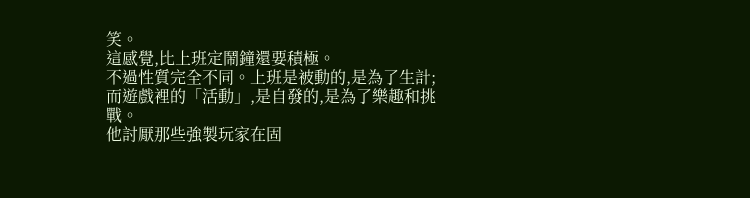笑。
這感覺,比上班定鬧鐘還要積極。
不過性質完全不同。上班是被動的,是為了生計;而遊戲裡的「活動」,是自發的,是為了樂趣和挑戰。
他討厭那些強製玩家在固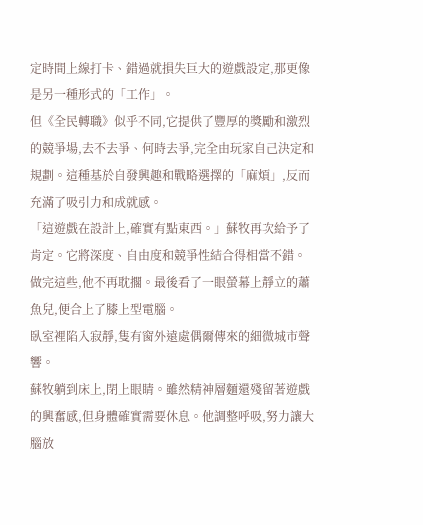定時間上線打卡、錯過就損失巨大的遊戲設定,那更像是另一種形式的「工作」。
但《全民轉職》似乎不同,它提供了豐厚的獎勵和激烈的競爭場,去不去爭、何時去爭,完全由玩家自己決定和規劃。這種基於自發興趣和戰略選擇的「麻煩」,反而充滿了吸引力和成就感。
「這遊戲在設計上,確實有點東西。」蘇牧再次給予了肯定。它將深度、自由度和競爭性結合得相當不錯。
做完這些,他不再耽擱。最後看了一眼螢幕上靜立的蕭魚兒,便合上了膝上型電腦。
臥室裡陷入寂靜,隻有窗外遠處偶爾傳來的細微城市聲響。
蘇牧躺到床上,閉上眼睛。雖然精神層麵還殘留著遊戲的興奮感,但身體確實需要休息。他調整呼吸,努力讓大腦放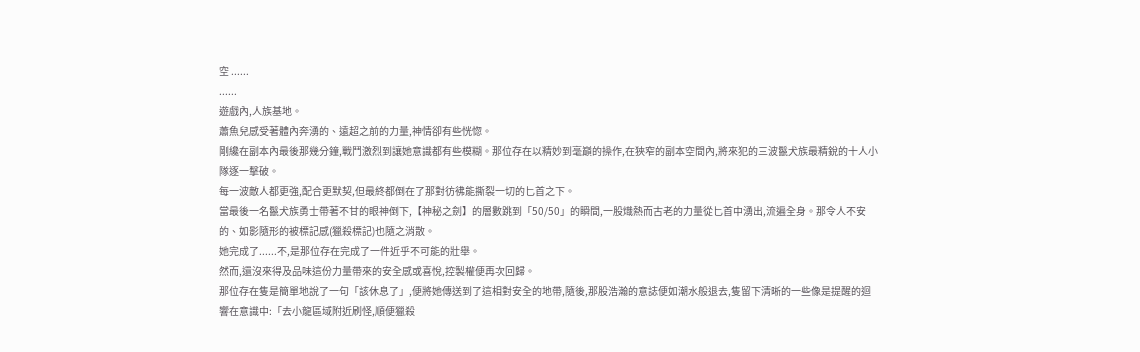空 ......
......
遊戲內,人族基地。
蕭魚兒感受著體內奔湧的、遠超之前的力量,神情卻有些恍惚。
剛纔在副本內最後那幾分鐘,戰鬥激烈到讓她意識都有些模糊。那位存在以精妙到毫巔的操作,在狹窄的副本空間內,將來犯的三波鬣犬族最精銳的十人小隊逐一擊破。
每一波敵人都更強,配合更默契,但最終都倒在了那對彷彿能撕裂一切的匕首之下。
當最後一名鬣犬族勇士帶著不甘的眼神倒下,【神秘之劍】的層數跳到「50/50」的瞬間,一股熾熱而古老的力量從匕首中湧出,流遍全身。那令人不安的、如影隨形的被標記感(獵殺標記)也隨之消散。
她完成了......不,是那位存在完成了一件近乎不可能的壯舉。
然而,還沒來得及品味這份力量帶來的安全感或喜悅,控製權便再次回歸。
那位存在隻是簡單地說了一句「該休息了」,便將她傳送到了這相對安全的地帶,隨後,那股浩瀚的意誌便如潮水般退去,隻留下清晰的一些像是提醒的迴響在意識中:「去小龍區域附近刷怪,順便獵殺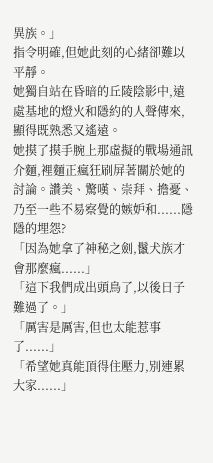異族。」
指令明確,但她此刻的心緒卻難以平靜。
她獨自站在昏暗的丘陵陰影中,遠處基地的燈火和隱約的人聲傳來,顯得既熟悉又遙遠。
她摸了摸手腕上那虛擬的戰場通訊介麵,裡麵正瘋狂刷屏著關於她的討論。讚美、驚嘆、崇拜、擔憂、乃至一些不易察覺的嫉妒和......隱隱的埋怨?
「因為她拿了神秘之劍,鬣犬族才會那麼瘋......」
「這下我們成出頭鳥了,以後日子難過了。」
「厲害是厲害,但也太能惹事了......」
「希望她真能頂得住壓力,別連累大家......」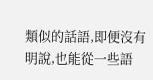類似的話語,即便沒有明說,也能從一些語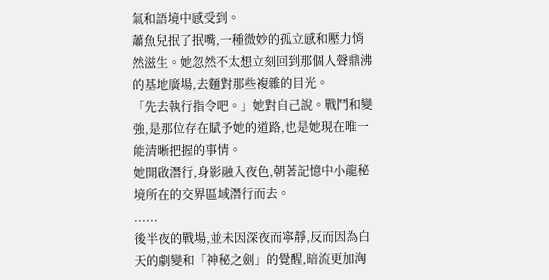氣和語境中感受到。
蕭魚兒抿了抿嘴,一種微妙的孤立感和壓力悄然滋生。她忽然不太想立刻回到那個人聲鼎沸的基地廣場,去麵對那些複雜的目光。
「先去執行指令吧。」她對自己說。戰鬥和變強,是那位存在賦予她的道路,也是她現在唯一能清晰把握的事情。
她開啟潛行,身影融入夜色,朝著記憶中小龍秘境所在的交界區域潛行而去。
......
後半夜的戰場,並未因深夜而寧靜,反而因為白天的劇變和「神秘之劍」的覺醒,暗流更加洶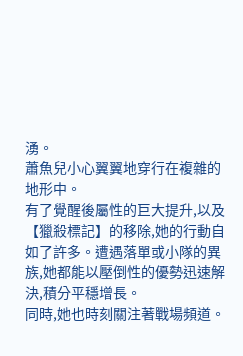湧。
蕭魚兒小心翼翼地穿行在複雜的地形中。
有了覺醒後屬性的巨大提升,以及【獵殺標記】的移除,她的行動自如了許多。遭遇落單或小隊的異族,她都能以壓倒性的優勢迅速解決,積分平穩增長。
同時,她也時刻關注著戰場頻道。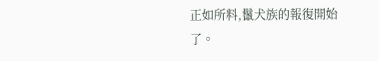正如所料,鬣犬族的報復開始了。